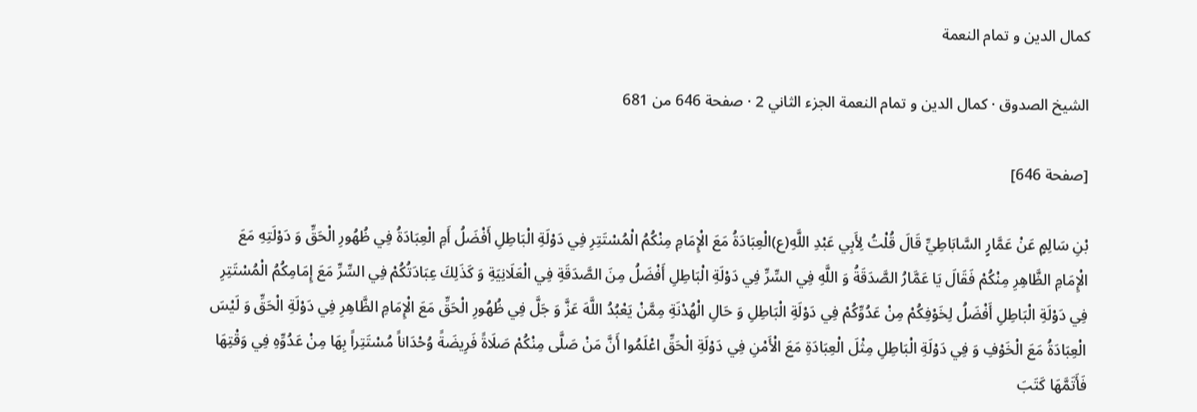كمال الدين و تمام النعمة

الشيخ الصدوق · كمال الدين و تمام النعمة الجزء الثاني 2 · صفحة 646 من 681

[صفحة 646]

بْنِ سَالِمٍ عَنْ عَمَّارٍ السَّابَاطِيِّ قَالَ قُلْتُ لِأَبِي عَبْدِ اللَّهِ(ع)الْعِبَادَةُ مَعَ الْإِمَامِ مِنْكُمُ الْمُسْتَتِرِ فِي دَوْلَةِ الْبَاطِلِ أَفْضَلُ أَمِ الْعِبَادَةُ فِي ظُهُورِ الْحَقِّ وَ دَوْلَتِهِ مَعَ الْإِمَامِ الظَّاهِرِ مِنْكُمْ فَقَالَ يَا عَمَّارُ الصَّدَقَةُ وَ اللَّهِ فِي السِّرِّ فِي دَوْلَةِ الْبَاطِلِ أَفْضَلُ مِنَ الصَّدَقَةِ فِي الْعَلَانِيَةِ وَ كَذَلِكَ عِبَادَتُكُمْ فِي السِّرِّ مَعَ إِمَامِكُمُ الْمُسْتَتِرِ فِي دَوْلَةِ الْبَاطِلِ أَفْضَلُ لِخَوْفِكُمْ مِنْ عَدُوِّكُمْ فِي دَوْلَةِ الْبَاطِلِ وَ حَالِ الْهُدْنَةِ مِمَّنْ يَعْبُدُ اللَّهَ عَزَّ وَ جَلَّ فِي ظُهُورِ الْحَقِّ مَعَ الْإِمَامِ الظَّاهِرِ فِي دَوْلَةِ الْحَقِّ وَ لَيْسَ الْعِبَادَةُ مَعَ الْخَوْفِ وَ فِي دَوْلَةِ الْبَاطِلِ مِثْلَ الْعِبَادَةِ مَعَ الْأَمْنِ فِي دَوْلَةِ الْحَقِّ اعْلَمُوا أَنَّ مَنْ صَلَّى مِنْكُمْ صَلَاةً فَرِيضَةً وُحْدَاناً مُسْتَتِراً بِهَا مِنْ عَدُوِّهِ فِي وَقْتِهَا فَأَتَمَّهَا كَتَبَ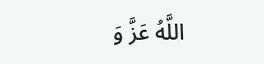اللَّهُ عَزَّ وَ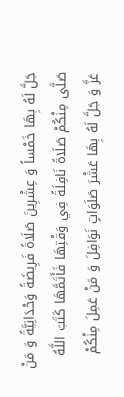جَلَّ لَهُ بِهَا خَمْساً وَ عِشْرِينَ صَلَاةً فَرِيضَةً وَحْدَانِيَّةً وَ مَنْ صَلَّى مِنْكُمْ صَلَاةً نَافِلَةً فِي وَقْتِهَا فَأَتَمَّهَا كَتَبَ اللَّهُ عَزَّ وَ جَلَّ لَهُ بِهَا عَشْرَ صَلَوَاتٍ نَوَافِلَ وَ مَنْ عَمِلَ مِنْكُمْ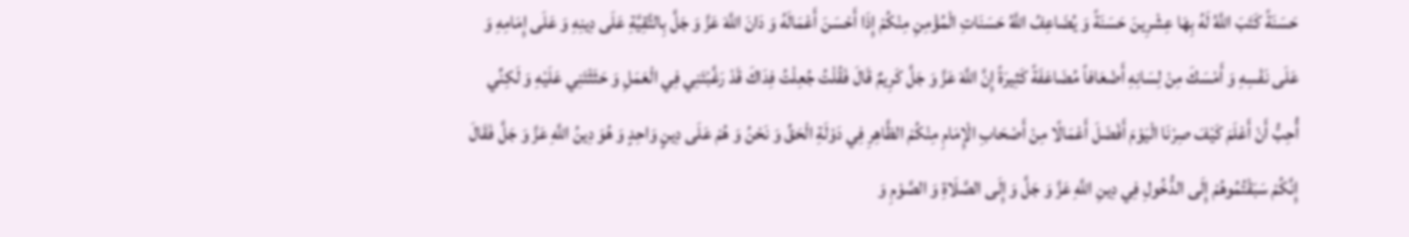حَسَنَةً كَتَبَ اللَّهُ لَهُ بِهَا عِشْرِينَ حَسَنَةً وَ يُضَاعِفُ اللَّهُ حَسَنَاتِ الْمُؤْمِنِ مِنْكُمْ إِذَا أَحْسَنَ أَعْمَالَهُ وَ دَانَ اللَّهَ عَزَّ وَ جَلَّ بِالتَّقِيَّةِ عَلَى دِينِهِ وَ عَلَى إِمَامِهِ وَ عَلَى نَفْسِهِ وَ أَمْسَكَ مِنْ لِسَانِهِ أَضْعَافاً مُضَاعَفَةً كَثِيرَةً إِنَّ اللَّهَ عَزَّ وَ جَلَّ كَرِيمٌ قَالَ فَقُلْتُ جُعِلْتُ فِدَاكَ قَدْ رَغَّبْتَنِي فِي الْعَمَلِ وَ حَثَثْتَنِي عَلَيْهِ وَ لَكِنِّي أُحِبُّ أَنْ أَعْلَمَ كَيْفَ صِرْنَا الْيَوْمَ أَفْضَلَ أَعْمَالًا مِنْ أَصْحَابِ الْإِمَامِ مِنْكُمْ الظَّاهِرِ فِي دَوْلَةِ الْحَقِّ وَ نَحْنُ وَ هُمْ عَلَى دِينٍ وَاحِدٍ وَ هُوَ دِينُ اللَّهِ عَزَّ وَ جَلَّ فَقَالَ إِنَّكُمْ سَبَقْتُمُوهُمْ إِلَى الدُّخُولِ فِي دِينِ اللَّهِ عَزَّ وَ جَلَّ وَ إِلَى الصَّلَاةِ وَ الصَّوْمِ وَ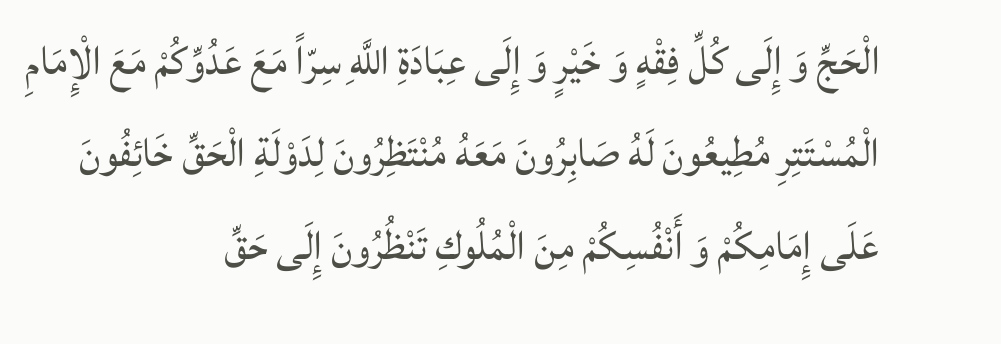الْحَجِّ وَ إِلَى كُلِّ فِقْهٍ وَ خَيْرٍ وَ إِلَى عِبَادَةِ اللَّهِ سِرّاً مَعَ عَدُوِّكُمْ مَعَ الْإِمَامِ الْمُسْتَتِرِ مُطِيعُونَ لَهُ صَابِرُونَ مَعَهُ مُنْتَظِرُونَ لِدَوْلَةِ الْحَقِّ خَائِفُونَ عَلَى إِمَامِكُمْ وَ أَنْفُسِكُمْ مِنَ الْمُلُوكِ تَنْظُرُونَ إِلَى حَقِّ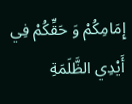إِمَامِكُمْ وَ حَقِّكُمْ فِي أَيْدِي الظَّلَمَةِ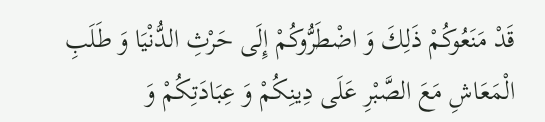قَدْ مَنَعُوكُمْ ذَلِكَ وَ اضْطَرُّوكُمْ إِلَى حَرْثِ الدُّنْيَا وَ طَلَبِ الْمَعَاشِ مَعَ الصَّبْرِ عَلَى دِينِكُمْ وَ عِبَادَتِكُمْ وَ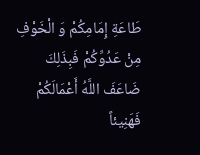طَاعَةِ إِمَامِكُمْ وَ الْخَوْفِ مِنْ عَدُوِّكُمْ فَبِذَلِكَ ضَاعَفَ اللَّهُ أَعْمَالَكُمْ فَهَنِيئاً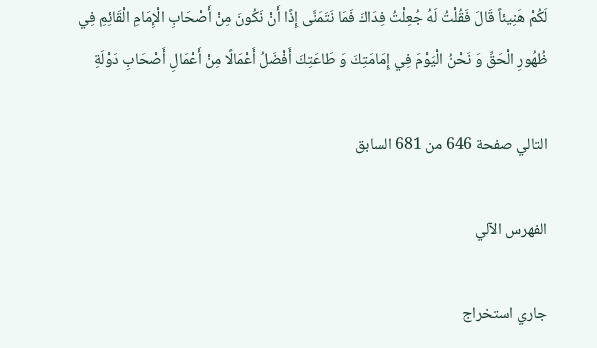لَكُمْ هَنِيئاً قَالَ فَقُلْتُ لَهُ جُعِلْتُ فِدَاكَ فَمَا نَتَمَنَّى إِذًا أَنْ نَكُونَ مِنْ أَصْحَابِ الْإِمَامِ الْقَائِمِ فِي ظُهُورِ الْحَقِّ وَ نَحْنُ الْيَوْمَ فِي إِمَامَتِكَ وَ طَاعَتِكَ أَفْضَلُ أَعْمَالًا مِنْ أَعْمَالِ أَصْحَابِ دَوْلَةِ

التالي صفحة 646 من 681 السابق

الفهرس الآلي

جاري استخراج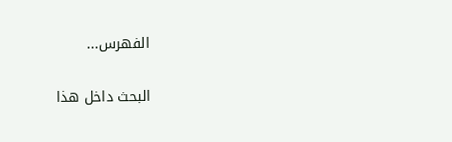الفهرس...

البحث داخل هذا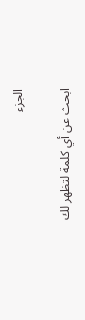الجزء

ابحث عن أي كلمة لتظهر لك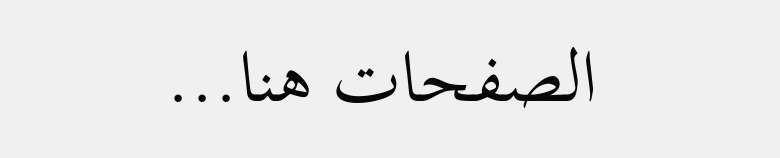الصفحات هنا...